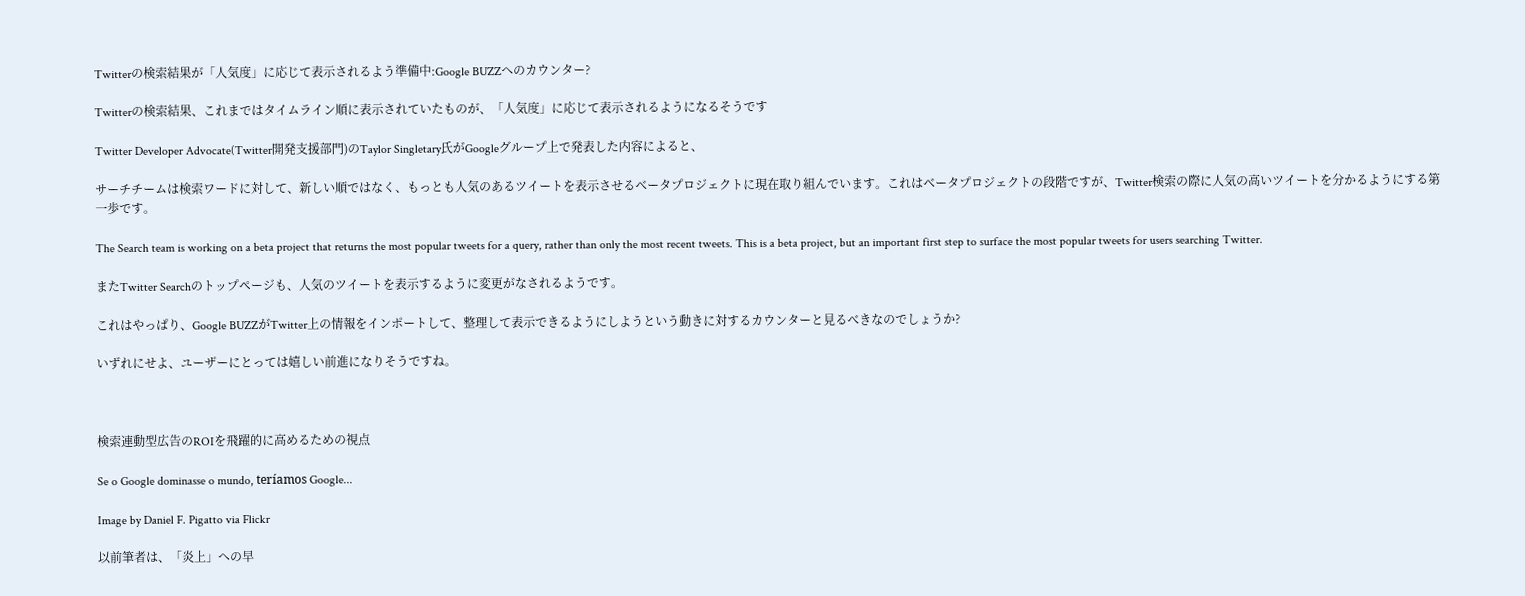Twitterの検索結果が「人気度」に応じて表示されるよう準備中:Google BUZZへのカウンター?

Twitterの検索結果、これまではタイムライン順に表示されていたものが、「人気度」に応じて表示されるようになるそうです

Twitter Developer Advocate(Twitter開発支援部門)のTaylor Singletary氏がGoogleグループ上で発表した内容によると、

サーチチームは検索ワードに対して、新しい順ではなく、もっとも人気のあるツイートを表示させるベータプロジェクトに現在取り組んでいます。これはベータプロジェクトの段階ですが、Twitter検索の際に人気の高いツイートを分かるようにする第一歩です。

The Search team is working on a beta project that returns the most popular tweets for a query, rather than only the most recent tweets. This is a beta project, but an important first step to surface the most popular tweets for users searching Twitter.

またTwitter Searchのトップページも、人気のツイートを表示するように変更がなされるようです。

これはやっぱり、Google BUZZがTwitter上の情報をインポートして、整理して表示できるようにしようという動きに対するカウンターと見るべきなのでしょうか?

いずれにせよ、ユーザーにとっては嬉しい前進になりそうですね。



検索連動型広告のROIを飛躍的に高めるための視点

Se o Google dominasse o mundo, teríamos Google...

Image by Daniel F. Pigatto via Flickr

以前筆者は、「炎上」への早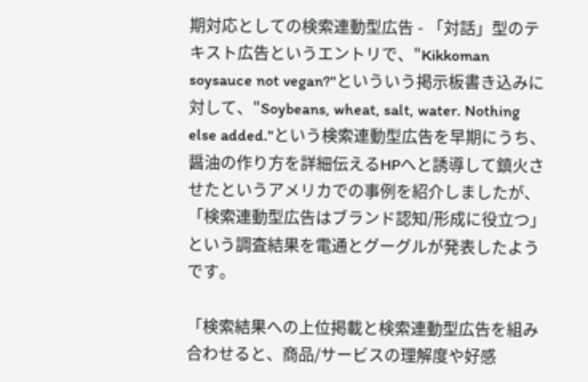期対応としての検索連動型広告 - 「対話」型のテキスト広告というエントリで、"Kikkoman soysauce not vegan?"といういう掲示板書き込みに対して、"Soybeans, wheat, salt, water. Nothing else added."という検索連動型広告を早期にうち、醤油の作り方を詳細伝えるHPへと誘導して鎮火させたというアメリカでの事例を紹介しましたが、「検索連動型広告はブランド認知/形成に役立つ」という調査結果を電通とグーグルが発表したようです。

「検索結果への上位掲載と検索連動型広告を組み合わせると、商品/サービスの理解度や好感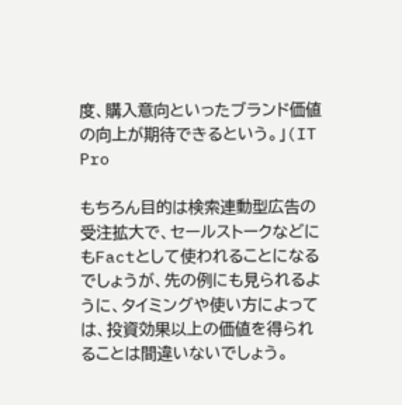度、購入意向といったブランド価値の向上が期待できるという。」(IT Pro

もちろん目的は検索連動型広告の受注拡大で、セールストークなどにもFactとして使われることになるでしょうが、先の例にも見られるように、タイミングや使い方によっては、投資効果以上の価値を得られることは間違いないでしょう。